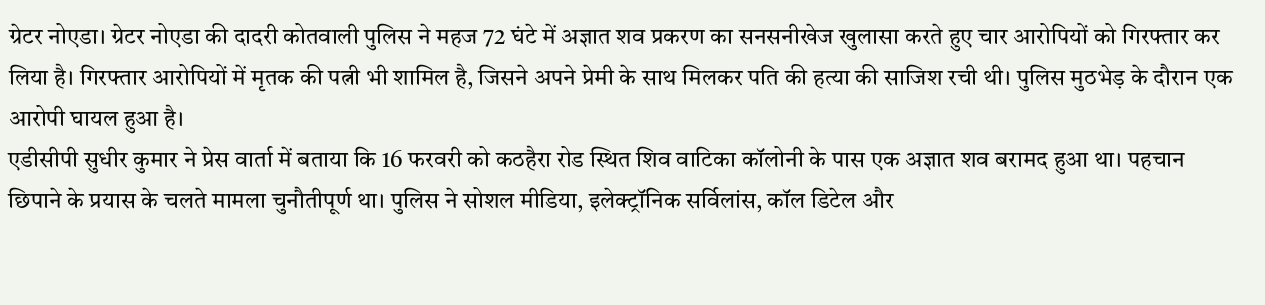ग्रेटर नोएडा। ग्रेटर नोएडा की दादरी कोतवाली पुलिस ने महज 72 घंटे में अज्ञात शव प्रकरण का सनसनीखेज खुलासा करते हुए चार आरोपियों को गिरफ्तार कर लिया है। गिरफ्तार आरोपियों में मृतक की पत्नी भी शामिल है, जिसने अपने प्रेमी के साथ मिलकर पति की हत्या की साजिश रची थी। पुलिस मुठभेड़ के दौरान एक आरोपी घायल हुआ है।
एडीसीपी सुधीर कुमार ने प्रेस वार्ता में बताया कि 16 फरवरी को कठहैरा रोड स्थित शिव वाटिका कॉलोनी के पास एक अज्ञात शव बरामद हुआ था। पहचान छिपाने के प्रयास के चलते मामला चुनौतीपूर्ण था। पुलिस ने सोशल मीडिया, इलेक्ट्रॉनिक सर्विलांस, कॉल डिटेल और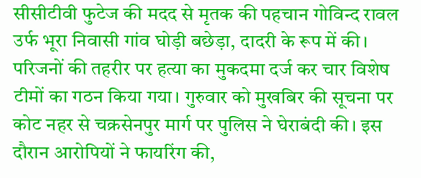सीसीटीवी फुटेज की मदद से मृतक की पहचान गोविन्द रावल उर्फ भूरा निवासी गांव घोड़ी बछेड़ा, दादरी के रूप में की।
परिजनों की तहरीर पर हत्या का मुकदमा दर्ज कर चार विशेष टीमों का गठन किया गया। गुरुवार को मुखबिर की सूचना पर कोट नहर से चक्रसेनपुर मार्ग पर पुलिस ने घेराबंदी की। इस दौरान आरोपियों ने फायरिंग की,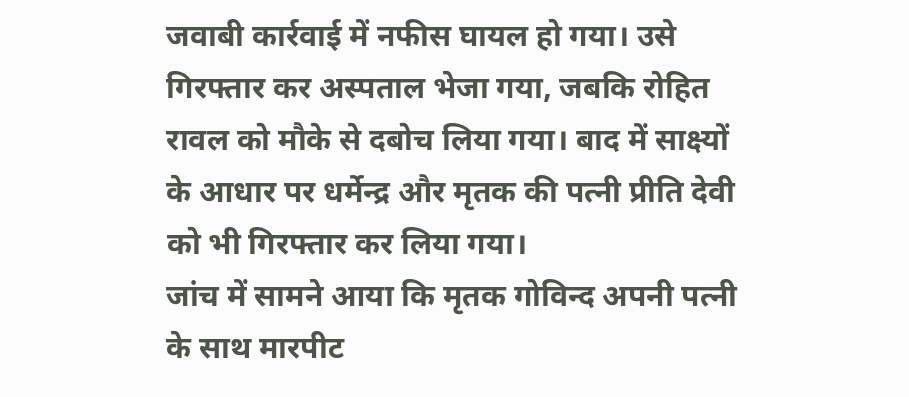जवाबी कार्रवाई में नफीस घायल हो गया। उसे गिरफ्तार कर अस्पताल भेजा गया, जबकि रोहित रावल को मौके से दबोच लिया गया। बाद में साक्ष्यों के आधार पर धर्मेन्द्र और मृतक की पत्नी प्रीति देवी को भी गिरफ्तार कर लिया गया।
जांच में सामने आया कि मृतक गोविन्द अपनी पत्नी के साथ मारपीट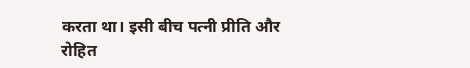करता था। इसी बीच पत्नी प्रीति और रोहित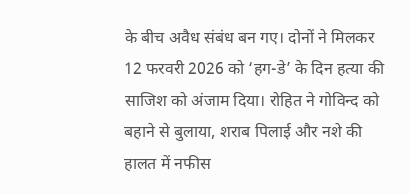के बीच अवैध संबंध बन गए। दोनों ने मिलकर 12 फरवरी 2026 को ‘हग-डे’ के दिन हत्या की साजिश को अंजाम दिया। रोहित ने गोविन्द को बहाने से बुलाया, शराब पिलाई और नशे की हालत में नफीस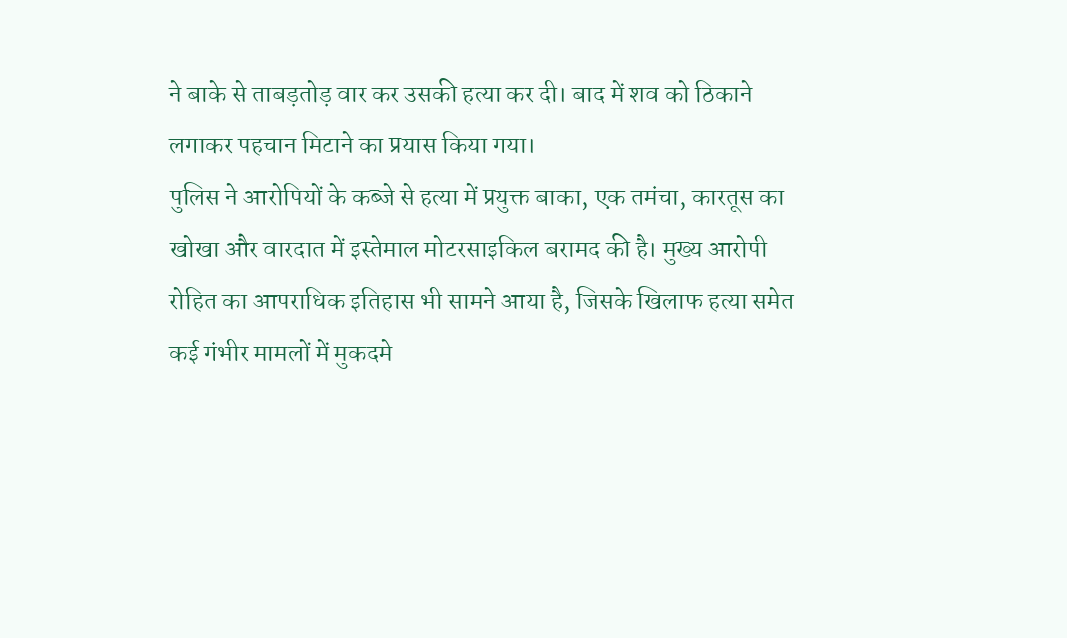ने बाके से ताबड़तोड़ वार कर उसकी हत्या कर दी। बाद में शव को ठिकाने लगाकर पहचान मिटाने का प्रयास किया गया।
पुलिस ने आरोपियों के कब्जे से हत्या में प्रयुक्त बाका, एक तमंचा, कारतूस का खोखा और वारदात में इस्तेमाल मोटरसाइकिल बरामद की है। मुख्य आरोपी रोहित का आपराधिक इतिहास भी सामने आया है, जिसके खिलाफ हत्या समेत कई गंभीर मामलों में मुकदमे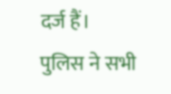दर्ज हैं।
पुलिस ने सभी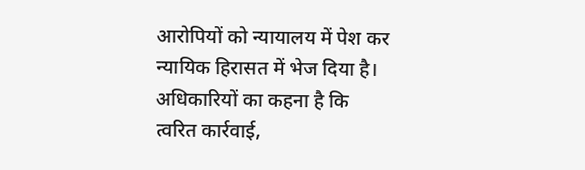आरोपियों को न्यायालय में पेश कर न्यायिक हिरासत में भेज दिया है। अधिकारियों का कहना है कि त्वरित कार्रवाई,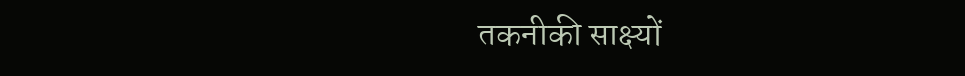तकनीकी साक्ष्यों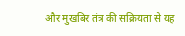और मुखबिर तंत्र की सक्रियता से यह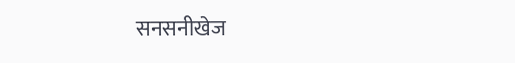सनसनीखेज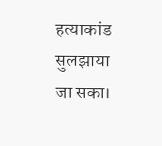हत्याकांड सुलझाया जा सका।